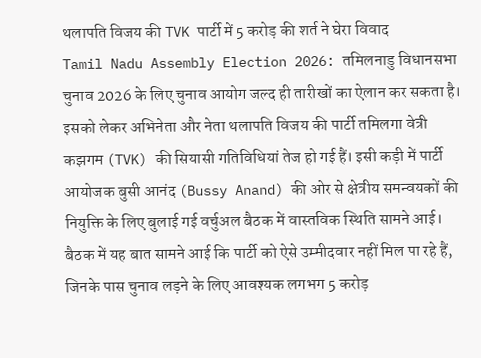थलापति विजय की TVK पार्टी में 5 करोड़ की शर्त ने घेरा विवाद
Tamil Nadu Assembly Election 2026: तमिलनाडु विधानसभा चुनाव 2026 के लिए चुनाव आयोग जल्द ही तारीखों का ऐलान कर सकता है। इसको लेकर अभिनेता और नेता थलापति विजय की पार्टी तमिलगा वेत्री कझगम (TVK) की सियासी गतिविधियां तेज हो गई हैं। इसी कड़ी में पार्टी आयोजक बुसी आनंद (Bussy Anand) की ओर से क्षेत्रीय समन्वयकों की नियुक्ति के लिए बुलाई गई वर्चुअल बैठक में वास्तविक स्थिति सामने आई। बैठक में यह बात सामने आई कि पार्टी को ऐसे उम्मीदवार नहीं मिल पा रहे हैं, जिनके पास चुनाव लड़ने के लिए आवश्यक लगभग 5 करोड़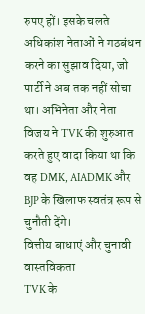रुपए हों। इसके चलते अधिकांश नेताओं ने गठबंधन करने का सुझाव दिया, जो पार्टी ने अब तक नहीं सोचा था। अभिनेता और नेता विजय ने TVK की शुरुआत करते हुए वादा किया था कि वह DMK, AIADMK और BJP के खिलाफ स्वतंत्र रूप से चुनौती देंगे।
वित्तीय बाधाएं और चुनावी वास्तविकता
TVK के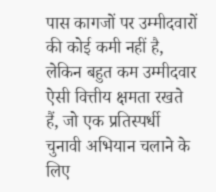पास कागजों पर उम्मीदवारों की कोई कमी नहीं है, लेकिन बहुत कम उम्मीदवार ऐसी वित्तीय क्षमता रखते हैं, जो एक प्रतिस्पर्धी चुनावी अभियान चलाने के लिए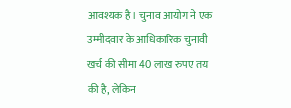आवश्यक है। चुनाव आयोग ने एक उम्मीदवार के आधिकारिक चुनावी खर्च की सीमा 40 लाख रुपए तय की है, लेकिन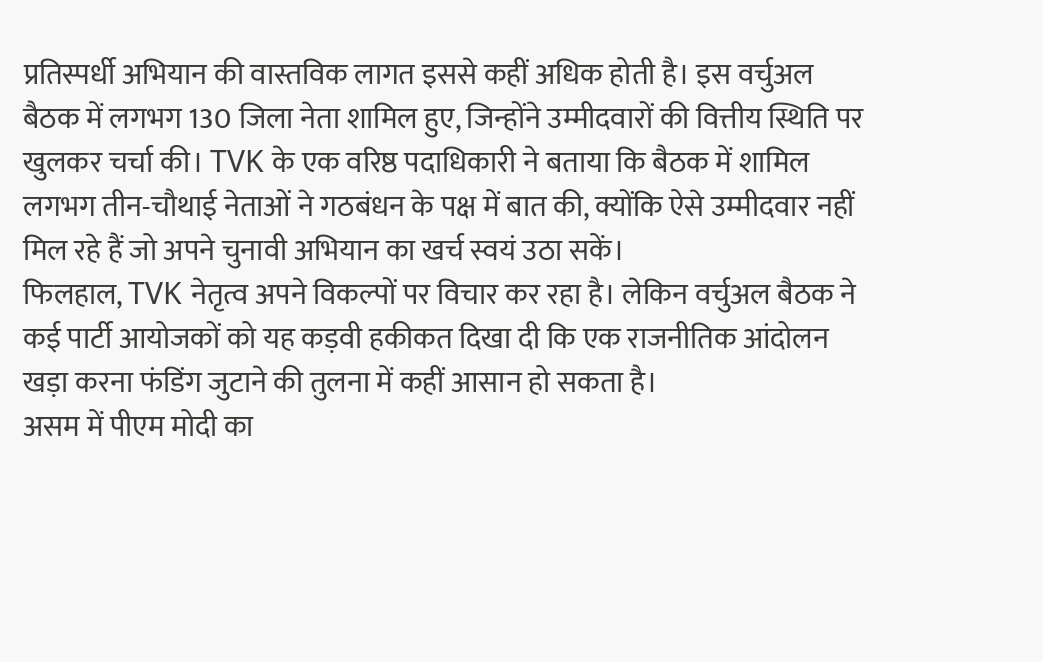प्रतिस्पर्धी अभियान की वास्तविक लागत इससे कहीं अधिक होती है। इस वर्चुअल बैठक में लगभग 130 जिला नेता शामिल हुए, जिन्होंने उम्मीदवारों की वित्तीय स्थिति पर खुलकर चर्चा की। TVK के एक वरिष्ठ पदाधिकारी ने बताया कि बैठक में शामिल लगभग तीन-चौथाई नेताओं ने गठबंधन के पक्ष में बात की, क्योंकि ऐसे उम्मीदवार नहीं मिल रहे हैं जो अपने चुनावी अभियान का खर्च स्वयं उठा सकें।
फिलहाल, TVK नेतृत्व अपने विकल्पों पर विचार कर रहा है। लेकिन वर्चुअल बैठक ने कई पार्टी आयोजकों को यह कड़वी हकीकत दिखा दी कि एक राजनीतिक आंदोलन खड़ा करना फंडिंग जुटाने की तुलना में कहीं आसान हो सकता है।
असम में पीएम मोदी का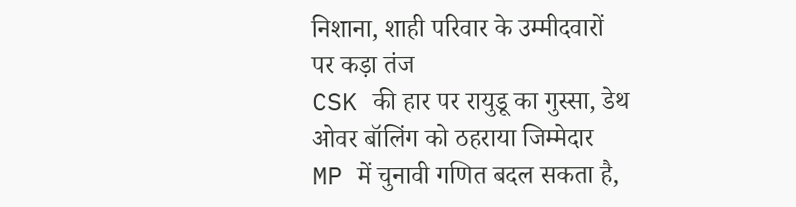निशाना, शाही परिवार के उम्मीदवारों पर कड़ा तंज
CSK की हार पर रायुडू का गुस्सा, डेथ ओवर बॉलिंग को ठहराया जिम्मेदार
MP में चुनावी गणित बदल सकता है,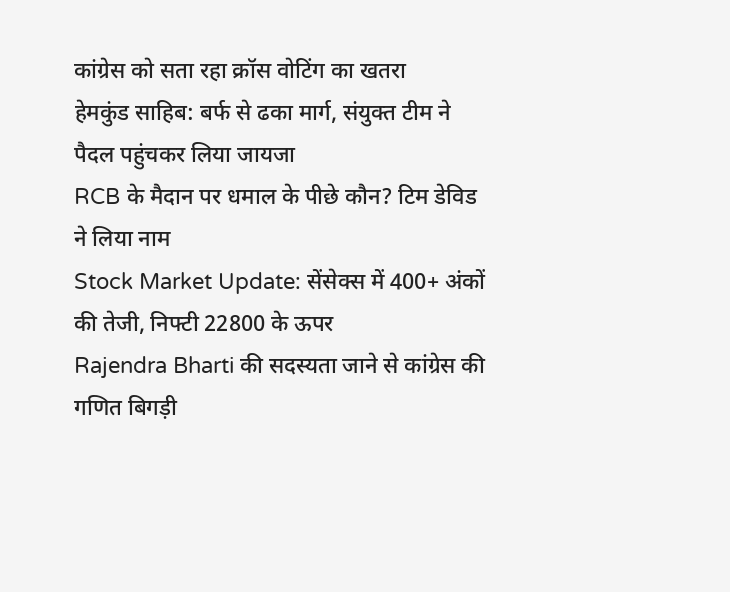कांग्रेस को सता रहा क्रॉस वोटिंग का खतरा
हेमकुंड साहिब: बर्फ से ढका मार्ग, संयुक्त टीम ने पैदल पहुंचकर लिया जायजा
RCB के मैदान पर धमाल के पीछे कौन? टिम डेविड ने लिया नाम
Stock Market Update: सेंसेक्स में 400+ अंकों की तेजी, निफ्टी 22800 के ऊपर
Rajendra Bharti की सदस्यता जाने से कांग्रेस की गणित बिगड़ी